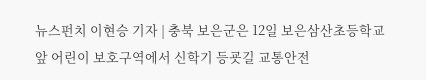뉴스펀치 이현승 기자 | 충북 보은군은 12일 보은삼산초등학교 앞 어린이 보호구역에서 신학기 등굣길 교통안전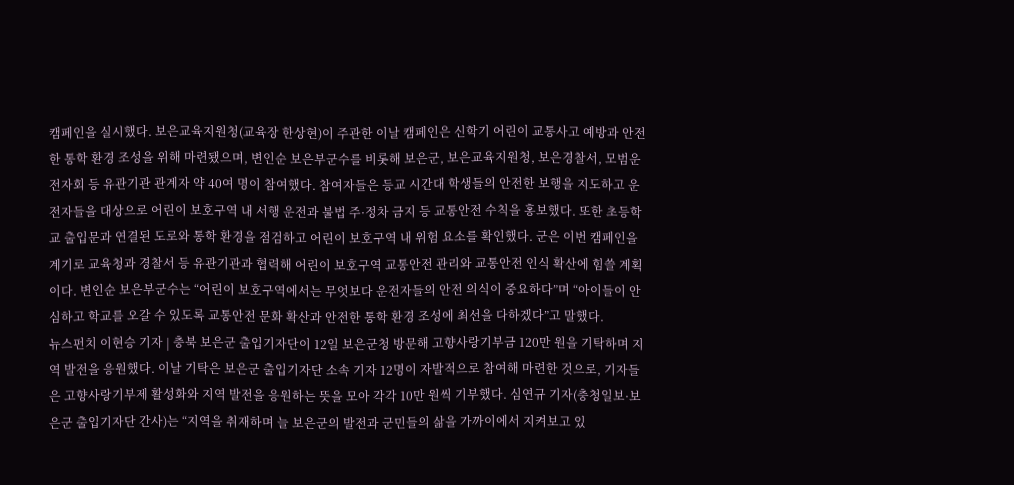캠페인을 실시했다. 보은교육지원청(교육장 한상현)이 주관한 이날 캠페인은 신학기 어린이 교통사고 예방과 안전한 통학 환경 조성을 위해 마련됐으며, 변인순 보은부군수를 비롯해 보은군, 보은교육지원청, 보은경찰서, 모범운전자회 등 유관기관 관계자 약 40여 명이 참여했다. 참여자들은 등교 시간대 학생들의 안전한 보행을 지도하고 운전자들을 대상으로 어린이 보호구역 내 서행 운전과 불법 주·정차 금지 등 교통안전 수칙을 홍보했다. 또한 초등학교 출입문과 연결된 도로와 통학 환경을 점검하고 어린이 보호구역 내 위험 요소를 확인했다. 군은 이번 캠페인을 계기로 교육청과 경찰서 등 유관기관과 협력해 어린이 보호구역 교통안전 관리와 교통안전 인식 확산에 힘쓸 계획이다. 변인순 보은부군수는 “어린이 보호구역에서는 무엇보다 운전자들의 안전 의식이 중요하다”며 “아이들이 안심하고 학교를 오갈 수 있도록 교통안전 문화 확산과 안전한 통학 환경 조성에 최선을 다하겠다”고 말했다.
뉴스펀치 이현승 기자 | 충북 보은군 출입기자단이 12일 보은군청 방문해 고향사랑기부금 120만 원을 기탁하며 지역 발전을 응원했다. 이날 기탁은 보은군 출입기자단 소속 기자 12명이 자발적으로 참여해 마련한 것으로, 기자들은 고향사랑기부제 활성화와 지역 발전을 응원하는 뜻을 모아 각각 10만 원씩 기부했다. 심연규 기자(충청일보·보은군 출입기자단 간사)는 “지역을 취재하며 늘 보은군의 발전과 군민들의 삶을 가까이에서 지켜보고 있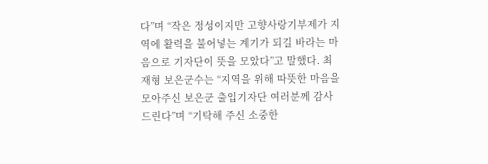다”며 “작은 정성이지만 고향사랑기부제가 지역에 활력을 불어넣는 계기가 되길 바라는 마음으로 기자단이 뜻을 모았다”고 말했다. 최재형 보은군수는 “지역을 위해 따뜻한 마음을 모아주신 보은군 출입기자단 여러분께 감사드린다”며 “기탁해 주신 소중한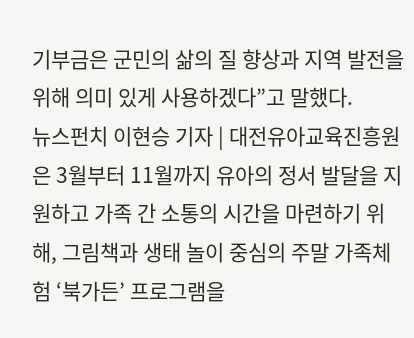기부금은 군민의 삶의 질 향상과 지역 발전을 위해 의미 있게 사용하겠다”고 말했다.
뉴스펀치 이현승 기자 | 대전유아교육진흥원은 3월부터 11월까지 유아의 정서 발달을 지원하고 가족 간 소통의 시간을 마련하기 위해, 그림책과 생태 놀이 중심의 주말 가족체험 ‘북가든’ 프로그램을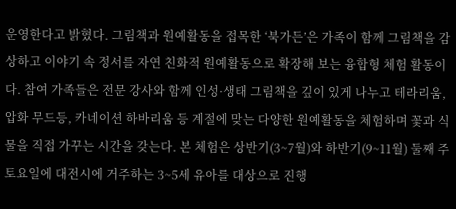운영한다고 밝혔다. 그림책과 원예활동을 접목한 ‘북가든’은 가족이 함께 그림책을 감상하고 이야기 속 정서를 자연 친화적 원예활동으로 확장해 보는 융합형 체험 활동이다. 참여 가족들은 전문 강사와 함께 인성·생태 그림책을 깊이 있게 나누고 테라리움, 압화 무드등, 카네이션 하바리움 등 계절에 맞는 다양한 원예활동을 체험하며 꽃과 식물을 직접 가꾸는 시간을 갖는다. 본 체험은 상반기(3~7월)와 하반기(9~11월) 둘째 주 토요일에 대전시에 거주하는 3~5세 유아를 대상으로 진행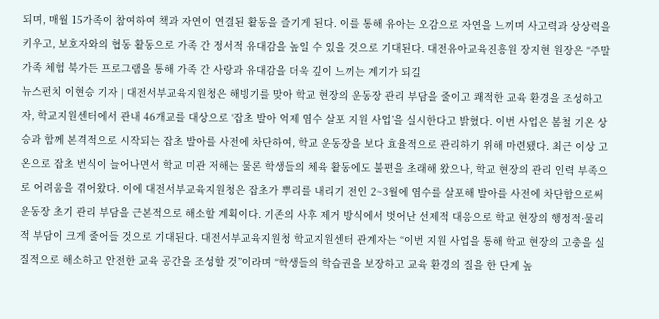되며, 매월 15가족이 참여하여 책과 자연이 연결된 활동을 즐기게 된다. 이를 통해 유아는 오감으로 자연을 느끼며 사고력과 상상력을 키우고, 보호자와의 협동 활동으로 가족 간 정서적 유대감을 높일 수 있을 것으로 기대된다. 대전유아교육진흥원 장지현 원장은 “주말 가족 체험 북가든 프로그램을 통해 가족 간 사랑과 유대감을 더욱 깊이 느끼는 계기가 되길
뉴스펀치 이현승 기자 | 대전서부교육지원청은 해빙기를 맞아 학교 현장의 운동장 관리 부담을 줄이고 쾌적한 교육 환경을 조성하고자, 학교지원센터에서 관내 46개교를 대상으로 ‘잡초 발아 억제 염수 살포 지원 사업’을 실시한다고 밝혔다. 이번 사업은 봄철 기온 상승과 함께 본격적으로 시작되는 잡초 발아를 사전에 차단하여, 학교 운동장을 보다 효율적으로 관리하기 위해 마련됐다. 최근 이상 고온으로 잡초 번식이 늘어나면서 학교 미관 저해는 물론 학생들의 체육 활동에도 불편을 초래해 왔으나, 학교 현장의 관리 인력 부족으로 어려움을 겪어왔다. 이에 대전서부교육지원청은 잡초가 뿌리를 내리기 전인 2~3월에 염수를 살포해 발아를 사전에 차단함으로써 운동장 초기 관리 부담을 근본적으로 해소할 계획이다. 기존의 사후 제거 방식에서 벗어난 선제적 대응으로 학교 현장의 행정적·물리적 부담이 크게 줄어들 것으로 기대된다. 대전서부교육지원청 학교지원센터 관계자는 “이번 지원 사업을 통해 학교 현장의 고충을 실질적으로 해소하고 안전한 교육 공간을 조성할 것”이라며 “학생들의 학습권을 보장하고 교육 환경의 질을 한 단계 높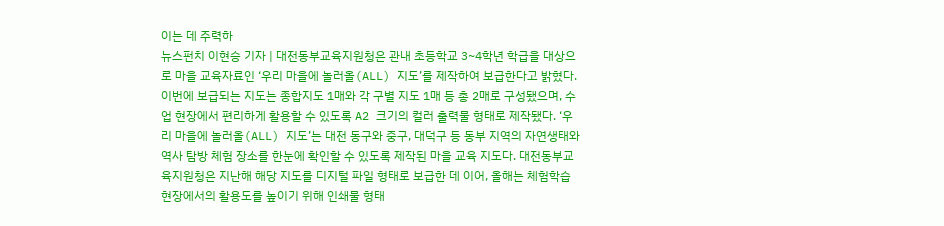이는 데 주력하
뉴스펀치 이현승 기자 | 대전동부교육지원청은 관내 초등학교 3~4학년 학급을 대상으로 마을 교육자료인 ‘우리 마을에 놀러올(ALL) 지도’를 제작하여 보급한다고 밝혔다. 이번에 보급되는 지도는 종합지도 1매와 각 구별 지도 1매 등 총 2매로 구성됐으며, 수업 현장에서 편리하게 활용할 수 있도록 A2 크기의 컬러 출력물 형태로 제작됐다. ‘우리 마을에 놀러올(ALL) 지도’는 대전 동구와 중구, 대덕구 등 동부 지역의 자연생태와 역사 탐방 체험 장소를 한눈에 확인할 수 있도록 제작된 마을 교육 지도다. 대전동부교육지원청은 지난해 해당 지도를 디지털 파일 형태로 보급한 데 이어, 올해는 체험학습 현장에서의 활용도를 높이기 위해 인쇄물 형태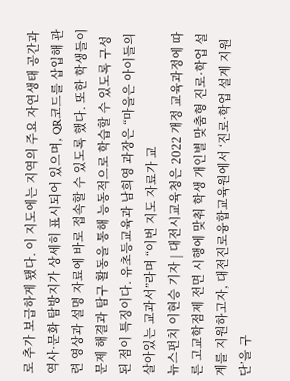로 추가 보급하게 됐다. 이 지도에는 지역의 주요 자연생태 공간과 역사·문화 탐방지가 상세히 표시되어 있으며, QR코드를 삽입해 관련 영상과 설명 자료에 바로 접속할 수 있도록 했다. 또한 학생들이 문제 해결과 탐구 활동을 통해 능동적으로 학습할 수 있도록 구성된 점이 특징이다. 유초등교육과 남희영 과장은 “마을은 아이들의 살아있는 교과서”라며 “이번 지도 자료가 교
뉴스펀치 이현승 기자 | 대전시교육청은 2022 개정 교육과정에 따른 고교학점제 전면 시행에 맞춰 학생 개인별 맞춤형 진로·학업 설계를 지원하고자, 대전진로융합교육원에서 ‘진로·학업 설계 지원단’을 구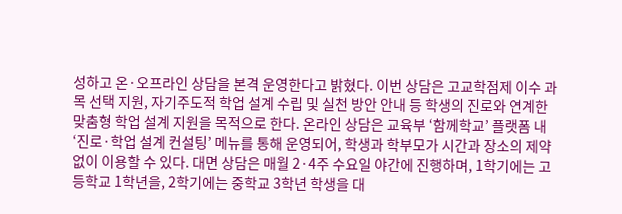성하고 온·오프라인 상담을 본격 운영한다고 밝혔다. 이번 상담은 고교학점제 이수 과목 선택 지원, 자기주도적 학업 설계 수립 및 실천 방안 안내 등 학생의 진로와 연계한 맞춤형 학업 설계 지원을 목적으로 한다. 온라인 상담은 교육부 ‘함께학교’ 플랫폼 내 ‘진로·학업 설계 컨설팅’ 메뉴를 통해 운영되어, 학생과 학부모가 시간과 장소의 제약 없이 이용할 수 있다. 대면 상담은 매월 2·4주 수요일 야간에 진행하며, 1학기에는 고등학교 1학년을, 2학기에는 중학교 3학년 학생을 대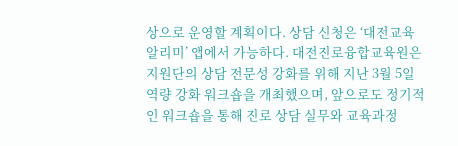상으로 운영할 계획이다. 상담 신청은 ‘대전교육알리미’ 앱에서 가능하다. 대전진로융합교육원은 지원단의 상담 전문성 강화를 위해 지난 3월 5일 역량 강화 워크숍을 개최했으며, 앞으로도 정기적인 워크숍을 통해 진로 상담 실무와 교육과정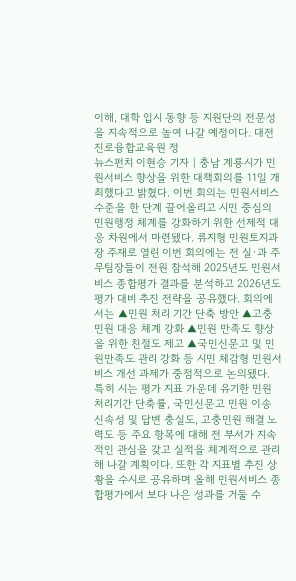이해, 대학 입시 동향 등 지원단의 전문성을 지속적으로 높여 나갈 예정이다. 대전진로융합교육원 정
뉴스펀치 이현승 기자 | 충남 계룡시가 민원서비스 향상을 위한 대책회의를 11일 개최했다고 밝혔다. 이번 회의는 민원서비스 수준을 한 단계 끌어올리고 시민 중심의 민원행정 체계를 강화하기 위한 선제적 대응 차원에서 마련됐다. 류지형 민원토지과장 주재로 열린 이번 회의에는 전 실·과 주무팀장들이 전원 참석해 2025년도 민원서비스 종합평가 결과를 분석하고 2026년도 평가 대비 추진 전략을 공유했다. 회의에서는 ▲민원 처리 기간 단축 방안 ▲고충민원 대응 체계 강화 ▲민원 만족도 향상을 위한 친절도 제고 ▲국민신문고 및 민원만족도 관리 강화 등 시민 체감형 민원서비스 개선 과제가 중점적으로 논의됐다. 특히 시는 평가 지표 가운데 유기한 민원 처리기간 단축률, 국민신문고 민원 이송 신속성 및 답변 충실도, 고충민원 해결 노력도 등 주요 항목에 대해 전 부서가 지속적인 관심을 갖고 실적을 체계적으로 관리해 나갈 계획이다. 또한 각 지표별 추진 상황을 수시로 공유하며 올해 민원서비스 종합평가에서 보다 나은 성과를 거둘 수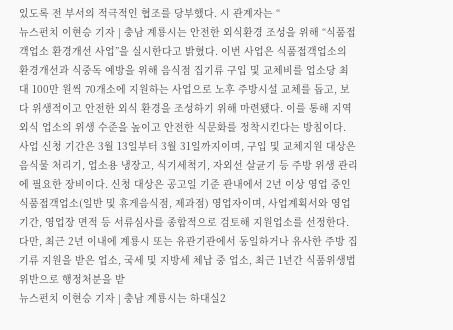있도록 전 부서의 적극적인 협조를 당부했다. 시 관계자는 “
뉴스펀치 이현승 기자 | 충남 계룡시는 안전한 외식환경 조성을 위해 “식품접객업소 환경개선 사업”을 실시한다고 밝혔다. 이번 사업은 식품접객업소의 환경개선과 식중독 예방을 위해 음식점 집기류 구입 및 교체비를 업소당 최대 100만 원씩 70개소에 지원하는 사업으로 노후 주방시설 교체를 돕고, 보다 위생적이고 안전한 외식 환경을 조성하기 위해 마련됐다. 이를 통해 지역 외식 업소의 위생 수준을 높이고 안전한 식문화를 정착시킨다는 방침이다. 사업 신청 기간은 3월 13일부터 3월 31일까지이며, 구입 및 교체지원 대상은 음식물 처리기, 업소용 냉장고, 식기세척기, 자외선 살균기 등 주방 위생 관리에 필요한 장비이다. 신청 대상은 공고일 기준 관내에서 2년 이상 영업 중인 식품접객업소(일반 및 휴게음식점, 제과점) 영업자이며, 사업계획서와 영업 기간, 영업장 면적 등 서류심사를 종합적으로 검토해 지원업소를 선정한다. 다만, 최근 2년 이내에 계룡시 또는 유관기관에서 동일하거나 유사한 주방 집기류 지원을 받은 업소, 국세 및 지방세 체납 중 업소, 최근 1년간 식품위생법 위반으로 행정처분을 받
뉴스펀치 이현승 기자 | 충남 계룡시는 하대실2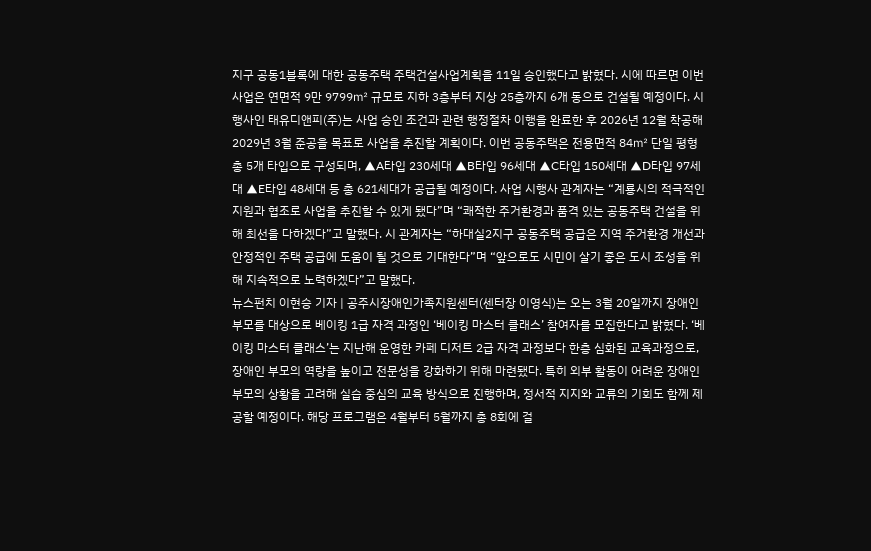지구 공동1블록에 대한 공동주택 주택건설사업계획을 11일 승인했다고 밝혔다. 시에 따르면 이번 사업은 연면적 9만 9799㎡ 규모로 지하 3층부터 지상 25층까지 6개 동으로 건설될 예정이다. 시행사인 태유디앤피(주)는 사업 승인 조건과 관련 행정절차 이행을 완료한 후 2026년 12월 착공해 2029년 3월 준공을 목표로 사업을 추진할 계획이다. 이번 공동주택은 전용면적 84㎡ 단일 평형 총 5개 타입으로 구성되며, ▲A타입 230세대 ▲B타입 96세대 ▲C타입 150세대 ▲D타입 97세대 ▲E타입 48세대 등 총 621세대가 공급될 예정이다. 사업 시행사 관계자는 “계룡시의 적극적인 지원과 협조로 사업을 추진할 수 있게 됐다”며 “쾌적한 주거환경과 품격 있는 공동주택 건설을 위해 최선을 다하겠다”고 말했다. 시 관계자는 “하대실2지구 공동주택 공급은 지역 주거환경 개선과 안정적인 주택 공급에 도움이 될 것으로 기대한다”며 “앞으로도 시민이 살기 좋은 도시 조성을 위해 지속적으로 노력하겠다”고 말했다.
뉴스펀치 이현승 기자 | 공주시장애인가족지원센터(센터장 이영식)는 오는 3월 20일까지 장애인 부모를 대상으로 베이킹 1급 자격 과정인 ‘베이킹 마스터 클래스’ 참여자를 모집한다고 밝혔다. ‘베이킹 마스터 클래스’는 지난해 운영한 카페 디저트 2급 자격 과정보다 한층 심화된 교육과정으로, 장애인 부모의 역량을 높이고 전문성을 강화하기 위해 마련됐다. 특히 외부 활동이 어려운 장애인 부모의 상황을 고려해 실습 중심의 교육 방식으로 진행하며, 정서적 지지와 교류의 기회도 함께 제공할 예정이다. 해당 프로그램은 4월부터 5월까지 총 8회에 걸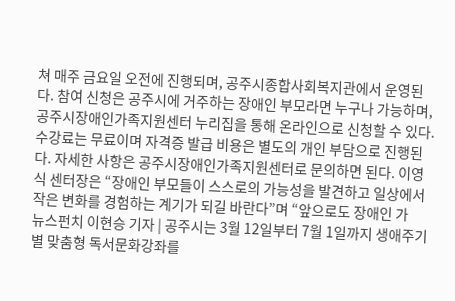쳐 매주 금요일 오전에 진행되며, 공주시종합사회복지관에서 운영된다. 참여 신청은 공주시에 거주하는 장애인 부모라면 누구나 가능하며, 공주시장애인가족지원센터 누리집을 통해 온라인으로 신청할 수 있다. 수강료는 무료이며 자격증 발급 비용은 별도의 개인 부담으로 진행된다. 자세한 사항은 공주시장애인가족지원센터로 문의하면 된다. 이영식 센터장은 “장애인 부모들이 스스로의 가능성을 발견하고 일상에서 작은 변화를 경험하는 계기가 되길 바란다”며 “앞으로도 장애인 가
뉴스펀치 이현승 기자 | 공주시는 3월 12일부터 7월 1일까지 생애주기별 맞춤형 독서문화강좌를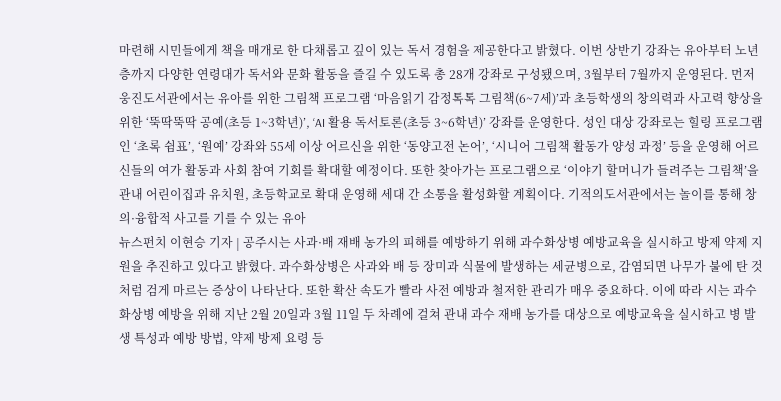마련해 시민들에게 책을 매개로 한 다채롭고 깊이 있는 독서 경험을 제공한다고 밝혔다. 이번 상반기 강좌는 유아부터 노년층까지 다양한 연령대가 독서와 문화 활동을 즐길 수 있도록 총 28개 강좌로 구성됐으며, 3월부터 7월까지 운영된다. 먼저 웅진도서관에서는 유아를 위한 그림책 프로그램 ‘마음읽기 감정톡톡 그림책(6~7세)’과 초등학생의 창의력과 사고력 향상을 위한 ‘뚝딱뚝딱 공예(초등 1~3학년)’, ‘AI 활용 독서토론(초등 3~6학년)’ 강좌를 운영한다. 성인 대상 강좌로는 힐링 프로그램인 ‘초록 쉼표’, ‘원예’ 강좌와 55세 이상 어르신을 위한 ‘동양고전 논어’, ‘시니어 그림책 활동가 양성 과정’ 등을 운영해 어르신들의 여가 활동과 사회 참여 기회를 확대할 예정이다. 또한 찾아가는 프로그램으로 ‘이야기 할머니가 들려주는 그림책’을 관내 어린이집과 유치원, 초등학교로 확대 운영해 세대 간 소통을 활성화할 계획이다. 기적의도서관에서는 놀이를 통해 창의·융합적 사고를 기를 수 있는 유아
뉴스펀치 이현승 기자 | 공주시는 사과·배 재배 농가의 피해를 예방하기 위해 과수화상병 예방교육을 실시하고 방제 약제 지원을 추진하고 있다고 밝혔다. 과수화상병은 사과와 배 등 장미과 식물에 발생하는 세균병으로, 감염되면 나무가 불에 탄 것처럼 검게 마르는 증상이 나타난다. 또한 확산 속도가 빨라 사전 예방과 철저한 관리가 매우 중요하다. 이에 따라 시는 과수화상병 예방을 위해 지난 2월 20일과 3월 11일 두 차례에 걸쳐 관내 과수 재배 농가를 대상으로 예방교육을 실시하고 병 발생 특성과 예방 방법, 약제 방제 요령 등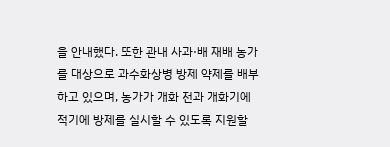을 안내했다. 또한 관내 사과·배 재배 농가를 대상으로 과수화상병 방제 약제를 배부하고 있으며, 농가가 개화 전과 개화기에 적기에 방제를 실시할 수 있도록 지원할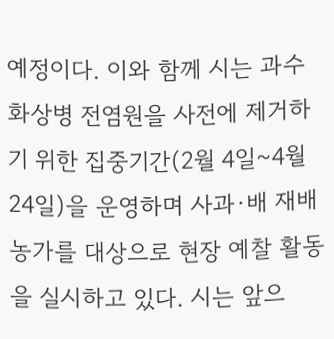예정이다. 이와 함께 시는 과수화상병 전염원을 사전에 제거하기 위한 집중기간(2월 4일~4월 24일)을 운영하며 사과·배 재배 농가를 대상으로 현장 예찰 활동을 실시하고 있다. 시는 앞으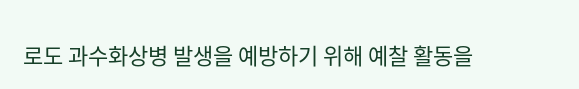로도 과수화상병 발생을 예방하기 위해 예찰 활동을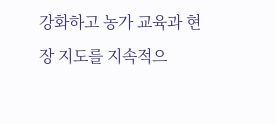강화하고 농가 교육과 현장 지도를 지속적으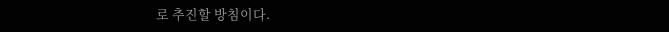로 추진할 방침이다.